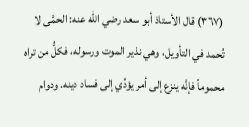(٣٦٧) قال الأستاذ أبو سعد رضي الله عنه: الحمَّى لا تُحمد في التأويل، وهي نذير الموت ورسوله، فكلُّ من تراه محموماً فإنَّه ينزع إلى أمر يؤدِّي إلى فساد دينه. ودوام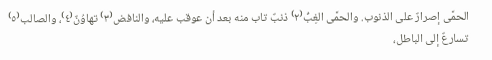الحمَّى إصرارٌ على الذنوب. والحمَّى الغِبُّ⁽٢⁾ ذنبٌ تاب منه بعد أن عوقب عليه، والنافض⁽٣⁾ تهاوُنٌ⁽٤⁾، والصالب⁽٥⁾ تسارعٌ إلى الباطل،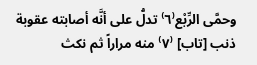وحمَّى الرِّبْع⁽٦⁾ تدلُّ على أنَّه أصابته عقوبة ذنب [تاب] ⁽٧⁾ منه مراراً ثم نكث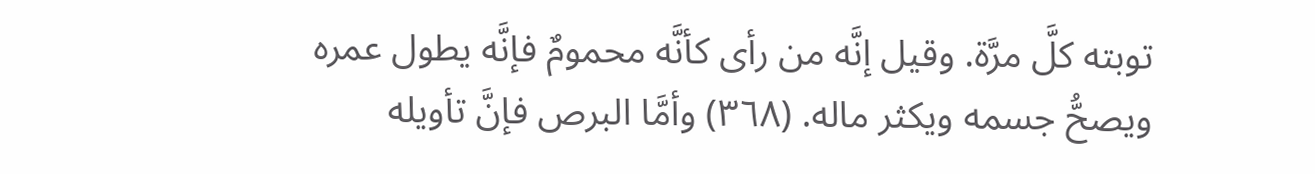توبته كلَّ مرَّة. وقيل إنَّه من رأى كأنَّه محمومٌ فإنَّه يطول عمره ويصحُّ جسمه ويكثر ماله. (٣٦٨) وأمَّا البرص فإنَّ تأويله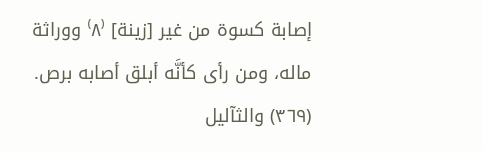إصابة كسوة من غير [زينة] ⁽٨⁾ ووراثة ماله، ومن رأى كأنَّه أبلق أصابه برص. (٣٦٩) والثآليل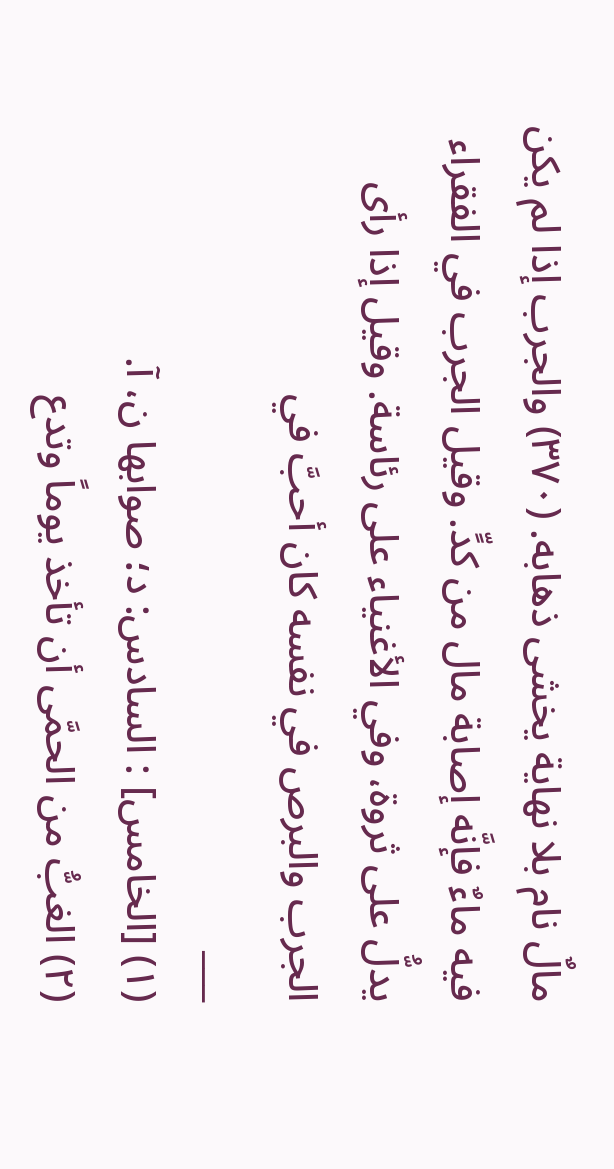مالٌ نام بلا نهاية يخشى ذهابه. (٣٧٠) والجرب إذا لم يكن فيه ماءٌ فإنَّه إصابة مال من كدٍّ. وقيل الجرب في الفقراء يدلُّ على ثروة، وفي الأغنياء على رئاسة. وقيل إذا رأى الجرب والبرص في نفسه كان أحبَّ في
___
(١) [الخامس] : السادس: د؛ صوابها ن، آ.
(٢) الغبُّ من الحمَّى أن تأخذ يوماً وتدع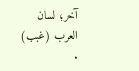آخر؛ لسان العرب (غبب) .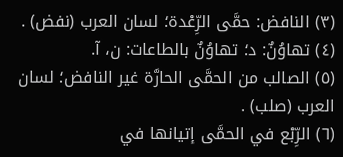(٣) النافض: حمَّى الرِّعْدة؛ لسان العرب (نفض) .
(٤) تهاوُنٌ: د؛ تهاوُنٌ بالطاعات: ن، آ.
(٥) الصالب من الحمَّى الحارَّة غير النافض؛ لسان العرب (صلب) .
(٦) الرِّبْع في الحمَّى إتيانها في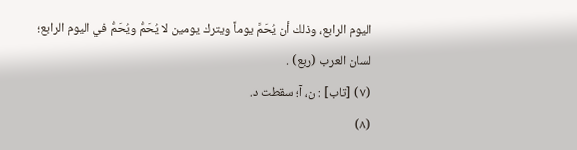اليوم الرابع، وذلك أن يُحَمَّ يوماً ويترك يومين لا يُحَمُّ ويُحَمُّ في اليوم الرابع؛ لسان العرب (ربع) .
(٧) [تاب] : ن، آ؛ سقطت د.
(٨)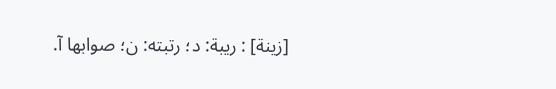[زينة] : ريبة: د؛ رتبته: ن؛ صوابها آ.